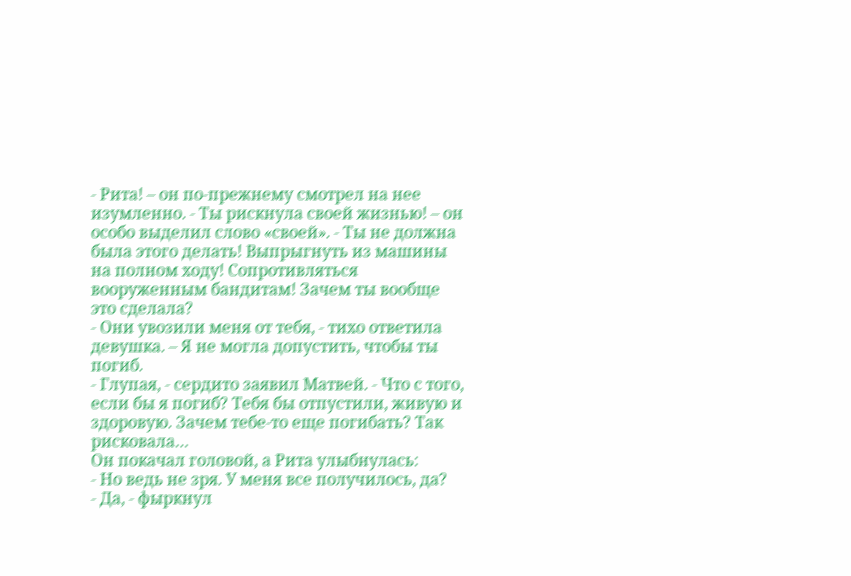- Рита! – он по-прежнему смотрел на нее изумленно. - Ты рискнула своей жизнью! – он особо выделил слово «своей». - Ты не должна была этого делать! Выпрыгнуть из машины на полном ходу! Сопротивляться вооруженным бандитам! Зачем ты вообще это сделала?
- Они увозили меня от тебя, - тихо ответила девушка. – Я не могла допустить, чтобы ты погиб.
- Глупая, - сердито заявил Матвей. - Что с того, если бы я погиб? Тебя бы отпустили, живую и здоровую. Зачем тебе-то еще погибать? Так рисковала…
Он покачал головой, а Рита улыбнулась:
- Но ведь не зря. У меня все получилось, да?
- Да, - фыркнул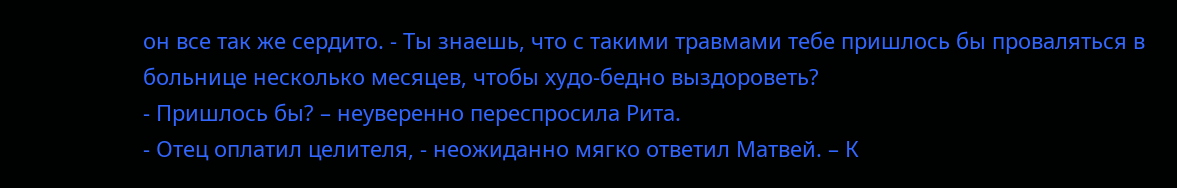он все так же сердито. - Ты знаешь, что с такими травмами тебе пришлось бы проваляться в больнице несколько месяцев, чтобы худо-бедно выздороветь?
- Пришлось бы? – неуверенно переспросила Рита.
- Отец оплатил целителя, - неожиданно мягко ответил Матвей. – К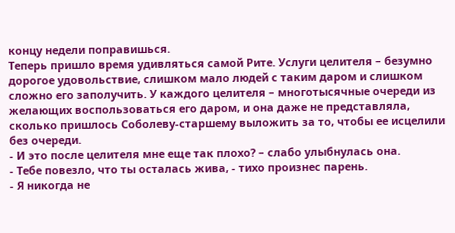концу недели поправишься.
Теперь пришло время удивляться самой Рите. Услуги целителя – безумно дорогое удовольствие, слишком мало людей с таким даром и слишком сложно его заполучить. У каждого целителя – многотысячные очереди из желающих воспользоваться его даром, и она даже не представляла, сколько пришлось Соболеву-старшему выложить за то, чтобы ее исцелили без очереди.
- И это после целителя мне еще так плохо? – слабо улыбнулась она.
- Тебе повезло, что ты осталась жива, - тихо произнес парень.
- Я никогда не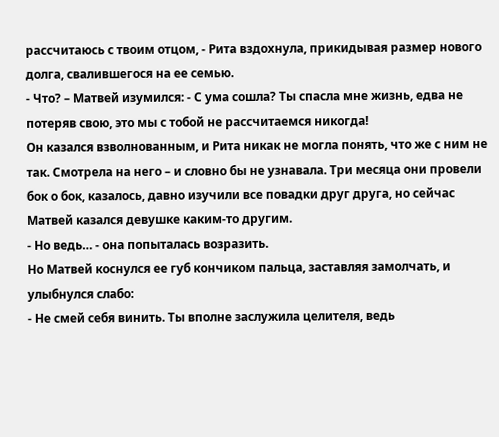рассчитаюсь с твоим отцом, - Рита вздохнула, прикидывая размер нового долга, свалившегося на ее семью.
- Что? – Матвей изумился: - С ума сошла? Ты спасла мне жизнь, едва не потеряв свою, это мы с тобой не рассчитаемся никогда!
Он казался взволнованным, и Рита никак не могла понять, что же с ним не так. Смотрела на него – и словно бы не узнавала. Три месяца они провели бок о бок, казалось, давно изучили все повадки друг друга, но сейчас Матвей казался девушке каким-то другим.
- Но ведь… - она попыталась возразить.
Но Матвей коснулся ее губ кончиком пальца, заставляя замолчать, и улыбнулся слабо:
- Не смей себя винить. Ты вполне заслужила целителя, ведь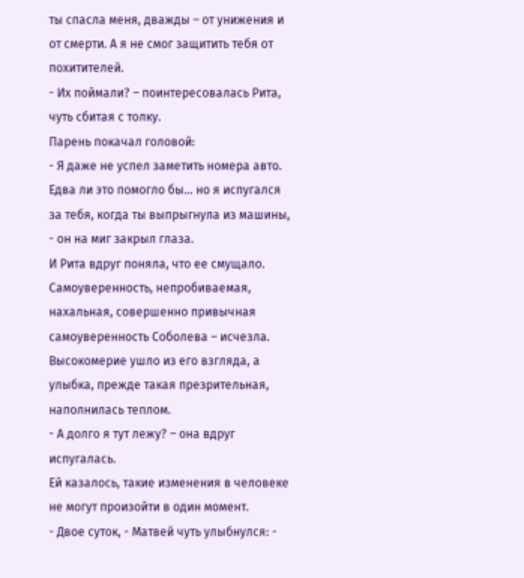ты спасла меня, дважды – от унижения и от смерти. А я не смог защитить тебя от похитителей.
- Их поймали? – поинтересовалась Рита, чуть сбитая с толку.
Парень покачал головой:
- Я даже не успел заметить номера авто. Едва ли это помогло бы… но я испугался за тебя, когда ты выпрыгнула из машины, - он на миг закрыл глаза.
И Рита вдруг поняла, что ее смущало.
Самоуверенность, непробиваемая, нахальная, совершенно привычная самоуверенность Соболева – исчезла. Высокомерие ушло из его взгляда, а улыбка, прежде такая презрительная, наполнилась теплом.
- А долго я тут лежу? – она вдруг испугалась.
Ей казалось, такие изменения в человеке не могут произойти в один момент.
- Двое суток, - Матвей чуть улыбнулся: -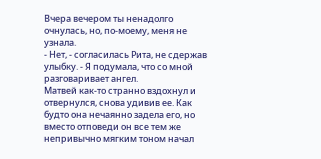Вчера вечером ты ненадолго очнулась, но, по-моему, меня не узнала.
- Нет, - согласилась Рита, не сдержав улыбку. - Я подумала, что со мной разговаривает ангел.
Матвей как-то странно вздохнул и отвернулся, снова удивив ее. Как будто она нечаянно задела его, но вместо отповеди он все тем же непривычно мягким тоном начал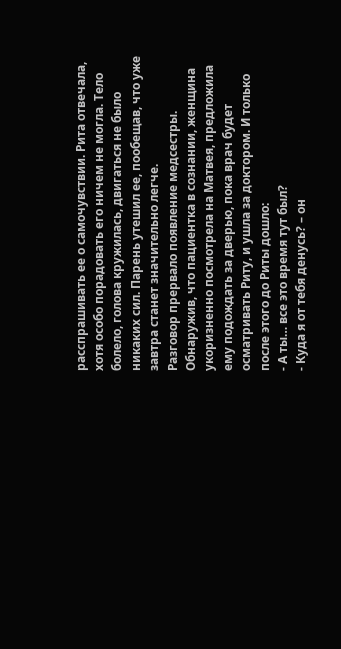расспрашивать ее о самочувствии. Рита отвечала, хотя особо порадовать его ничем не могла. Тело болело, голова кружилась, двигаться не было никаких сил. Парень утешил ее, пообещав, что уже завтра станет значительно легче.
Разговор прервало появление медсестры. Обнаружив, что пациентка в сознании, женщина укоризненно посмотрела на Матвея, предложила ему подождать за дверью, пока врач будет осматривать Риту, и ушла за доктором. И только после этого до Риты дошло:
- А ты… все это время тут был?
- Куда я от тебя денусь? – он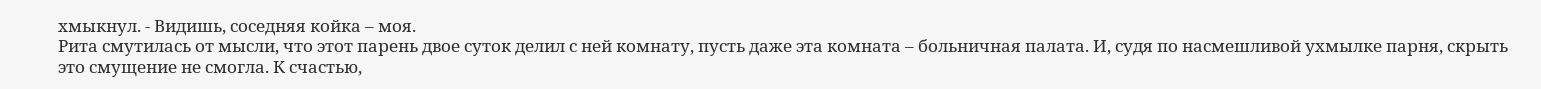хмыкнул. - Видишь, соседняя койка – моя.
Рита смутилась от мысли, что этот парень двое суток делил с ней комнату, пусть даже эта комната – больничная палата. И, судя по насмешливой ухмылке парня, скрыть это смущение не смогла. К счастью,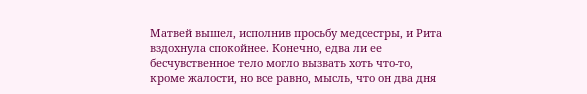Матвей вышел, исполнив просьбу медсестры, и Рита вздохнула спокойнее. Конечно, едва ли ее бесчувственное тело могло вызвать хоть что-то, кроме жалости, но все равно, мысль, что он два дня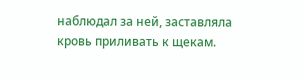наблюдал за ней, заставляла кровь приливать к щекам.